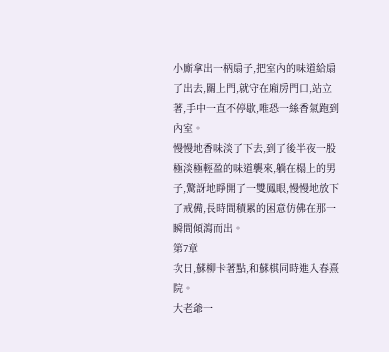小廝拿出一柄扇子,把室內的味道給扇了出去,關上門,就守在廂房門口,站立著,手中一直不停歇,唯恐一絲香氣跑到內室。
慢慢地香味淡了下去,到了後半夜一股極淡極輕盈的味道襲來,躺在榻上的男子,驚訝地睜開了一雙鳳眼,慢慢地放下了戒備,長時間積累的困意仿佛在那一瞬間傾瀉而出。
第7章
次日,蘇柳卡著點,和蘇棋同時進入春熹院。
大老爺一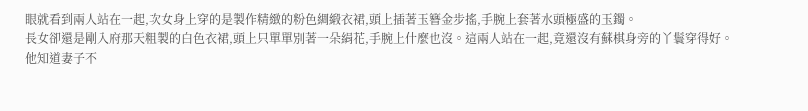眼就看到兩人站在一起,次女身上穿的是製作精緻的粉色綢緞衣裙,頭上插著玉簪金步搖,手腕上套著水頭極盛的玉鐲。
長女卻還是剛入府那天粗製的白色衣裙,頭上只單單別著一朵絹花,手腕上什麼也沒。這兩人站在一起,竟還沒有蘇棋身旁的丫鬟穿得好。
他知道妻子不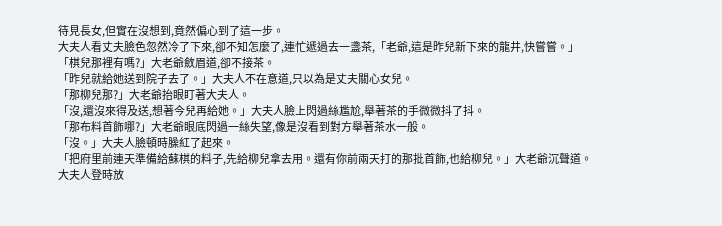待見長女,但實在沒想到,竟然偏心到了這一步。
大夫人看丈夫臉色忽然冷了下來,卻不知怎麼了,連忙遞過去一盞茶,「老爺,這是昨兒新下來的龍井,快嘗嘗。」
「棋兒那裡有嗎?」大老爺斂眉道,卻不接茶。
「昨兒就給她送到院子去了。」大夫人不在意道,只以為是丈夫關心女兒。
「那柳兒那?」大老爺抬眼盯著大夫人。
「沒,還沒來得及送,想著今兒再給她。」大夫人臉上閃過絲尷尬,舉著茶的手微微抖了抖。
「那布料首飾哪?」大老爺眼底閃過一絲失望,像是沒看到對方舉著茶水一般。
「沒。」大夫人臉頓時臊紅了起來。
「把府里前連天準備給蘇棋的料子,先給柳兒拿去用。還有你前兩天打的那批首飾,也給柳兒。」大老爺沉聲道。
大夫人登時放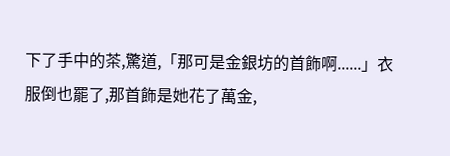下了手中的茶,驚道,「那可是金銀坊的首飾啊......」衣服倒也罷了,那首飾是她花了萬金,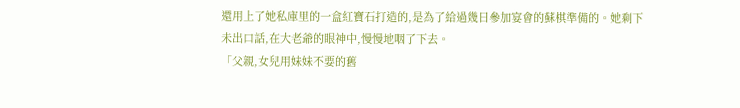還用上了她私庫里的一盒紅寶石打造的,是為了給過幾日參加宴會的蘇棋準備的。她剩下未出口話,在大老爺的眼神中,慢慢地咽了下去。
「父親,女兒用妹妹不要的舊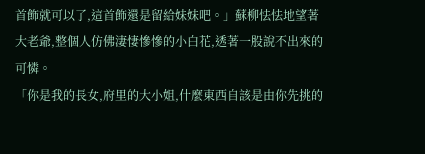首飾就可以了,這首飾還是留給妹妹吧。」蘇柳怯怯地望著大老爺,整個人仿佛淒悽慘慘的小白花,透著一股說不出來的可憐。
「你是我的長女,府里的大小姐,什麼東西自該是由你先挑的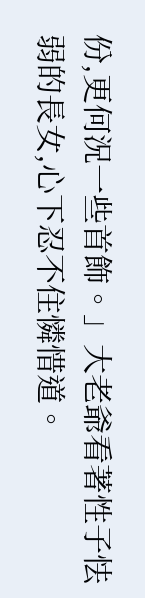份,更何況一些首飾。」大老爺看著性子怯弱的長女,心下忍不住憐惜道。